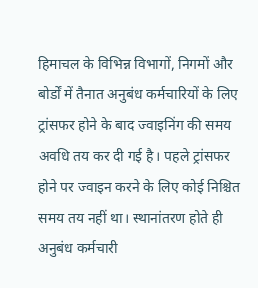हिमाचल के विभिन्न विभागों, निगमों और बोर्डों में तैनात अनुबंध कर्मचारियों के लिए ट्रांसफर होने के बाद ज्वाइनिंग की समय अवधि तय कर दी गई है। पहले ट्रांसफर होने पर ज्वाइन करने के लिए कोई निश्चित समय तय नहीं था। स्थानांतरण होते ही अनुबंध कर्मचारी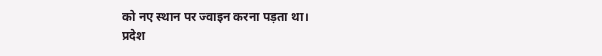को नए स्थान पर ज्वाइन करना पड़ता था।
प्रदेश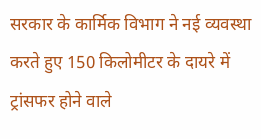सरकार के कार्मिक विभाग ने नई व्यवस्था करते हुए 150 किलोमीटर के दायरे में ट्रांसफर होने वाले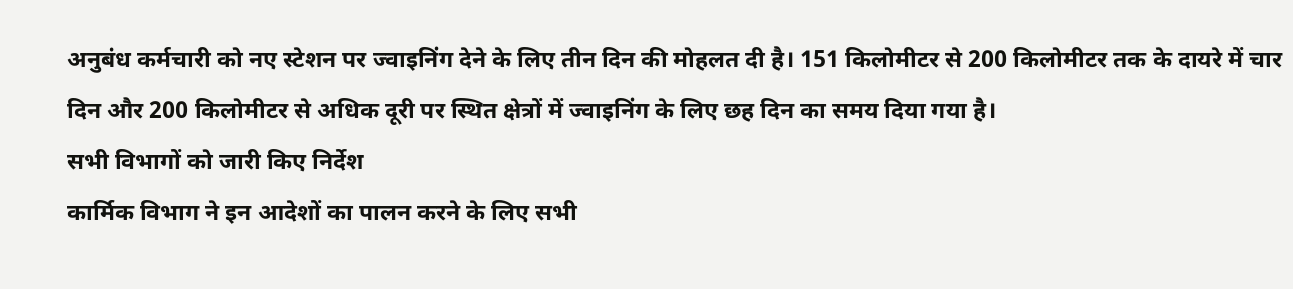अनुबंध कर्मचारी को नए स्टेशन पर ज्वाइनिंग देने के लिए तीन दिन की मोहलत दी है। 151 किलोमीटर से 200 किलोमीटर तक के दायरे में चार दिन और 200 किलोमीटर से अधिक दूरी पर स्थित क्षेत्रों में ज्वाइनिंग के लिए छह दिन का समय दिया गया है।
सभी विभागों को जारी किए निर्देश
कार्मिक विभाग ने इन आदेशों का पालन करने के लिए सभी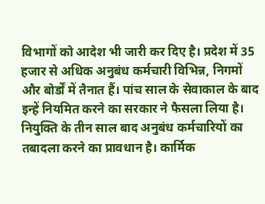विभागों को आदेश भी जारी कर दिए है। प्रदेश में 35 हजार से अधिक अनुबंध कर्मचारी विभिन्न, निगमों और बोर्डों में तैनात हैं। पांच साल के सेवाकाल के बाद इन्हें नियमित करने का सरकार ने फैसला लिया है।
नियुक्ति के तीन साल बाद अनुबंध कर्मचारियों का तबादला करने का प्रावधान है। कार्मिक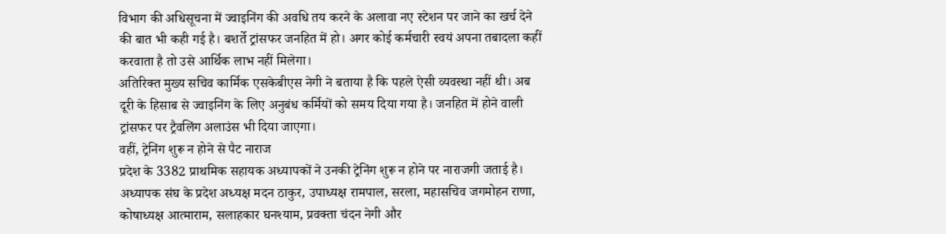विभाग की अधिसूचना में ज्वाइनिंग की अवधि तय करने के अलावा नए स्टेशन पर जाने का खर्च देने की बात भी कही गई है। बशर्ते ट्रांसफर जनहित में हो। अगर कोई कर्मचारी स्वयं अपना तबादला कहीं करवाता है तो उसे आर्थिक लाभ नहीं मिलेगा।
अतिरिक्त मुख्य सचिव कार्मिक एसकेबीएस नेगी ने बताया है कि पहले ऐसी व्यवस्था नहीं थी। अब दूरी के हिसाब से ज्वाइनिंग के लिए अनुबंध कर्मियों को समय दिया गया है। जनहित में होने वाली ट्रांसफर पर ट्रैवलिंग अलाउंस भी दिया जाएगा।
वहीं, ट्रेनिंग शुरू न होने से पैट नाराज
प्रदेश के 3382 प्राथमिक सहायक अध्यापकों ने उनकी ट्रेनिंग शुरू न होने पर नाराजगी जताई है। अध्यापक संघ के प्रदेश अध्यक्ष मदन ठाकुर, उपाध्यक्ष रामपाल, सरला, महासचिव जगमोहन राणा, कोषाध्यक्ष आत्माराम, सलाहकार घनश्याम, प्रवक्ता चंदन नेगी और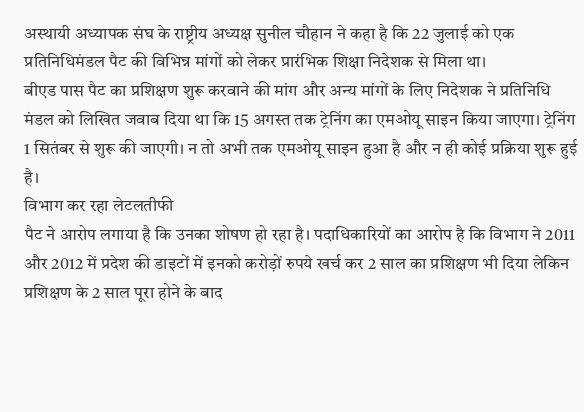अस्थायी अध्यापक संघ के राष्ट्रीय अध्यक्ष सुनील चौहान ने कहा है कि 22 जुलाई को एक प्रतिनिधिमंडल पैट की विभिन्न मांगों को लेकर प्रारंभिक शिक्षा निदेशक से मिला था।
बीएड पास पैट का प्रशिक्षण शुरू करवाने की मांग और अन्य मांगों के लिए निदेशक ने प्रतिनिधि मंडल को लिखित जवाब दिया था कि 15 अगस्त तक ट्रेनिंग का एमओयू साइन किया जाएगा। ट्रेनिंग 1 सितंबर से शुरू की जाएगी। न तो अभी तक एमओयू साइन हुआ है और न ही कोई प्रक्रिया शुरू हुई है।
विभाग कर रहा लेटलतीफी
पैट ने आरोप लगाया है कि उनका शोषण हो रहा है। पदाधिकारियों का आरोप है कि विभाग ने 2011 और 2012 में प्रदेश की डाइटों में इनको करोड़ों रुपये खर्च कर 2 साल का प्रशिक्षण भी दिया लेकिन प्रशिक्षण के 2 साल पूरा होने के बाद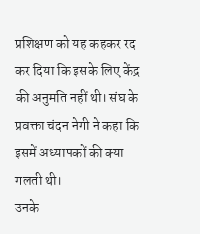प्रशिक्षण को यह कहकर रद कर दिया कि इसके लिए केंद्र की अनुमति नहीं थी। संघ के प्रवक्ता चंदन नेगी ने कहा कि इसमें अध्यापकों की क्या गलती थी।
उनके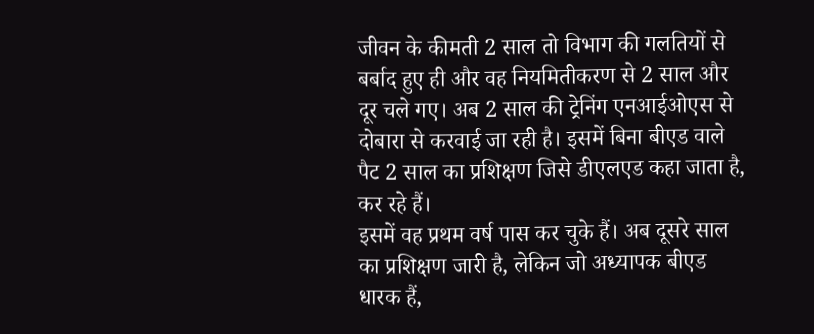जीवन के कीमती 2 साल तो विभाग की गलतियों से बर्बाद हुए ही और वह नियमितीकरण से 2 साल और दूर चले गए। अब 2 साल की ट्रेनिंग एनआईओएस से दोबारा से करवाई जा रही है। इसमें बिना बीएड वाले पैट 2 साल का प्रशिक्षण जिसे डीएलएड कहा जाता है, कर रहे हैं।
इसमें वह प्रथम वर्ष पास कर चुके हैं। अब दूसरे साल का प्रशिक्षण जारी है, लेकिन जो अध्यापक बीएड धारक हैं,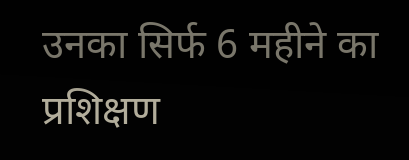उनका सिर्फ 6 महीने का प्रशिक्षण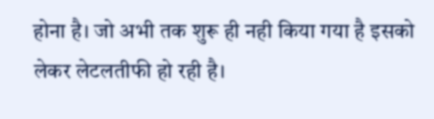होना है। जो अभी तक शुरू ही नही किया गया है इसको लेकर लेटलतीफी हो रही है।